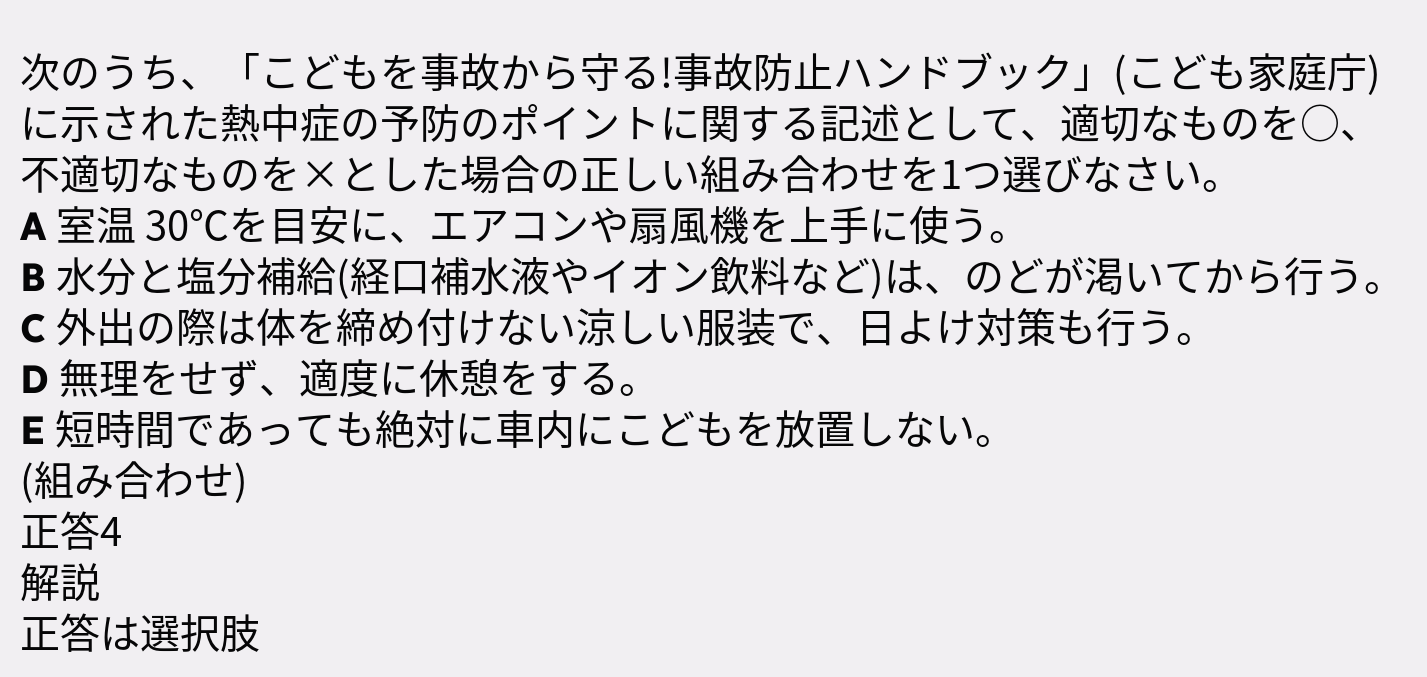次のうち、「こどもを事故から守る!事故防止ハンドブック」(こども家庭庁)に示された熱中症の予防のポイントに関する記述として、適切なものを○、不適切なものを×とした場合の正しい組み合わせを1つ選びなさい。
A 室温 30℃を目安に、エアコンや扇風機を上手に使う。
B 水分と塩分補給(経口補水液やイオン飲料など)は、のどが渇いてから行う。
C 外出の際は体を締め付けない涼しい服装で、日よけ対策も行う。
D 無理をせず、適度に休憩をする。
E 短時間であっても絶対に車内にこどもを放置しない。
(組み合わせ)
正答4
解説
正答は選択肢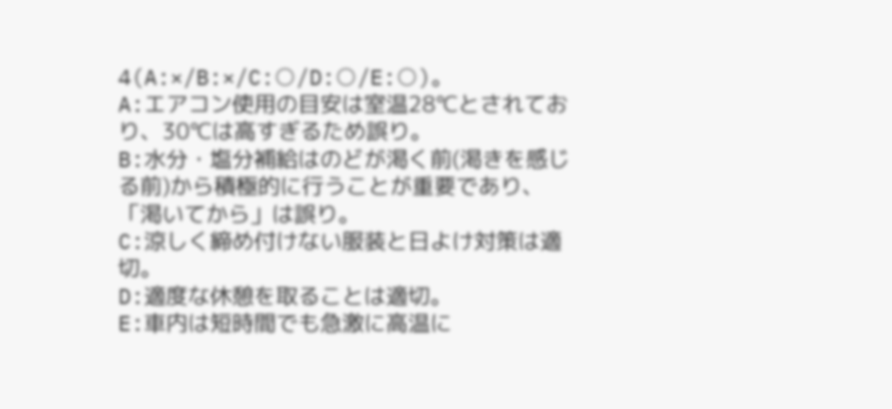4(A:×/B:×/C:○/D:○/E:○)。
A:エアコン使用の目安は室温28℃とされており、30℃は高すぎるため誤り。
B:水分・塩分補給はのどが渇く前(渇きを感じる前)から積極的に行うことが重要であり、「渇いてから」は誤り。
C:涼しく締め付けない服装と日よけ対策は適切。
D:適度な休憩を取ることは適切。
E:車内は短時間でも急激に高温に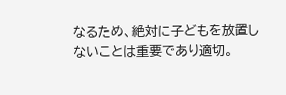なるため、絶対に子どもを放置しないことは重要であり適切。